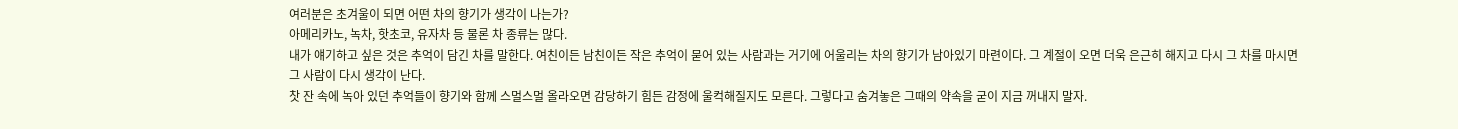여러분은 초겨울이 되면 어떤 차의 향기가 생각이 나는가?
아메리카노, 녹차, 핫초코, 유자차 등 물론 차 종류는 많다.
내가 얘기하고 싶은 것은 추억이 담긴 차를 말한다. 여친이든 남친이든 작은 추억이 묻어 있는 사람과는 거기에 어울리는 차의 향기가 남아있기 마련이다. 그 계절이 오면 더욱 은근히 해지고 다시 그 차를 마시면 그 사람이 다시 생각이 난다.
찻 잔 속에 녹아 있던 추억들이 향기와 함께 스멀스멀 올라오면 감당하기 힘든 감정에 울컥해질지도 모른다. 그렇다고 숨겨놓은 그때의 약속을 굳이 지금 꺼내지 말자.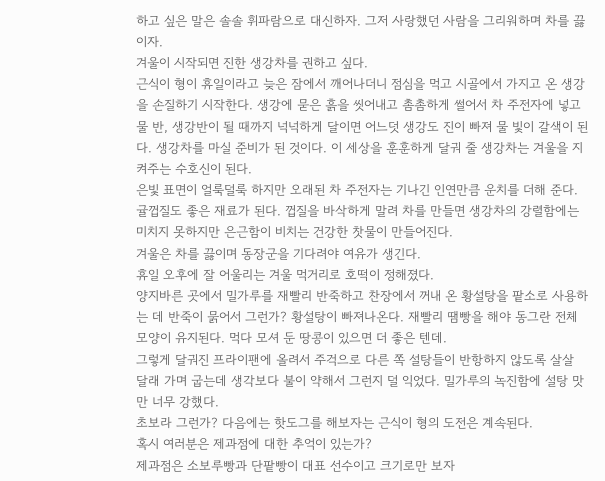하고 싶은 말은 솔솔 휘파람으로 대신하자. 그저 사랑했던 사람을 그리워하며 차를 끓이자.
겨울이 시작되면 진한 생강차를 권하고 싶다.
근식이 형이 휴일이라고 늦은 잠에서 깨어나더니 점심을 먹고 시골에서 가지고 온 생강을 손질하기 시작한다. 생강에 묻은 흙을 씻어내고 촘촘하게 썰어서 차 주전자에 넣고 물 반, 생강반이 될 때까지 넉넉하게 달이면 어느덧 생강도 진이 빠져 물 빛이 갈색이 된다. 생강차를 마실 준비가 된 것이다. 이 세상을 훈훈하게 달궈 줄 생강차는 겨울을 지켜주는 수호신이 된다.
은빛 표면이 얼룩덜룩 하지만 오래된 차 주전자는 기나긴 인연만큼 운치를 더해 준다.
귤껍질도 좋은 재료가 된다. 껍질을 바삭하게 말려 차를 만들면 생강차의 강렬함에는 미치지 못하지만 은근함이 비치는 건강한 찻물이 만들어진다.
겨울은 차를 끓이며 동장군을 기다려야 여유가 생긴다.
휴일 오후에 잘 어울리는 겨울 먹거리로 호떡이 정해졌다.
양지바른 곳에서 밀가루를 재빨리 반죽하고 찬장에서 꺼내 온 황설탕을 팥소로 사용하는 데 반죽이 묽어서 그런가? 황설탕이 빠져나온다. 재빨리 땜빵을 해야 동그란 전체 모양이 유지된다. 먹다 모셔 둔 땅콩이 있으면 더 좋은 텐데.
그렇게 달궈진 프라이팬에 올려서 주걱으로 다른 쪽 설탕들이 반항하지 않도록 살살 달래 가며 굽는데 생각보다 불이 약해서 그런지 덜 익었다. 밀가루의 녹진함에 설탕 맛만 너무 강했다.
초보라 그런가? 다음에는 핫도그를 해보자는 근식이 형의 도전은 계속된다.
혹시 여러분은 제과점에 대한 추억이 있는가?
제과점은 소보루빵과 단팥빵이 대표 선수이고 크기로만 보자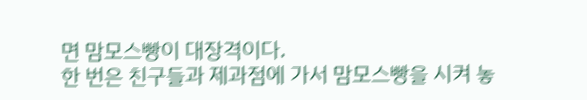면 맘모스빵이 대장격이다.
한 번은 친구들과 제과점에 가서 맘모스빵을 시켜 놓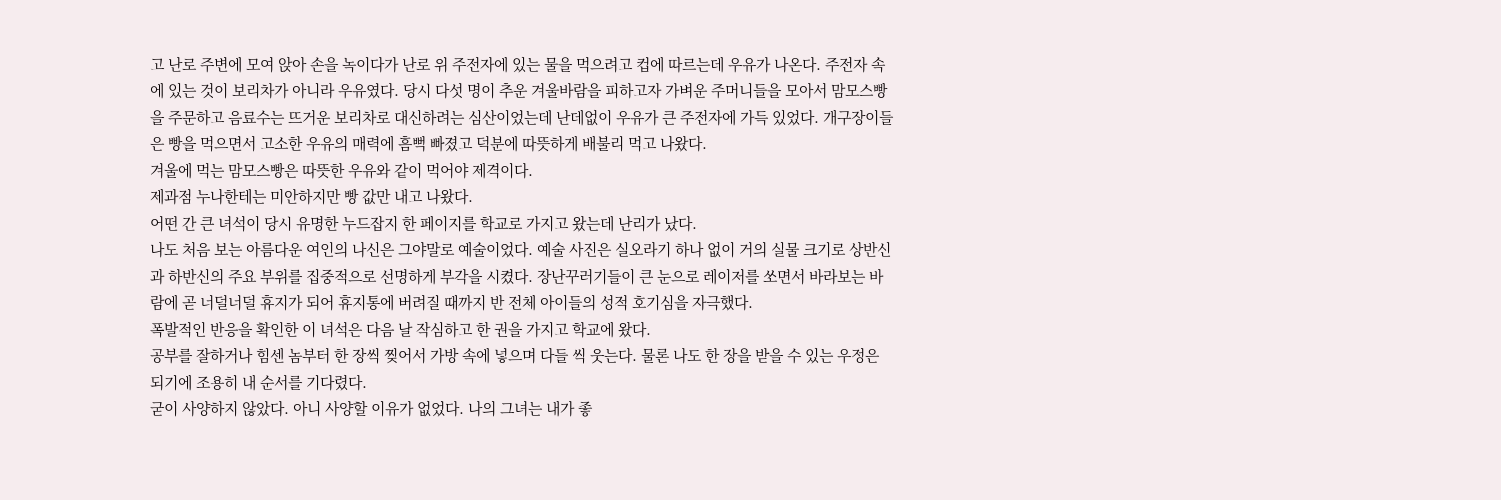고 난로 주변에 모여 앉아 손을 녹이다가 난로 위 주전자에 있는 물을 먹으려고 컵에 따르는데 우유가 나온다. 주전자 속에 있는 것이 보리차가 아니라 우유였다. 당시 다섯 명이 추운 겨울바람을 피하고자 가벼운 주머니들을 모아서 맘모스빵을 주문하고 음료수는 뜨거운 보리차로 대신하려는 심산이었는데 난데없이 우유가 큰 주전자에 가득 있었다. 개구장이들은 빵을 먹으면서 고소한 우유의 매력에 흠뻑 빠졌고 덕분에 따뜻하게 배불리 먹고 나왔다.
겨울에 먹는 맘모스빵은 따뜻한 우유와 같이 먹어야 제격이다.
제과점 누나한테는 미안하지만 빵 값만 내고 나왔다.
어떤 간 큰 녀석이 당시 유명한 누드잡지 한 페이지를 학교로 가지고 왔는데 난리가 났다.
나도 처음 보는 아름다운 여인의 나신은 그야말로 예술이었다. 예술 사진은 실오라기 하나 없이 거의 실물 크기로 상반신과 하반신의 주요 부위를 집중적으로 선명하게 부각을 시켰다. 장난꾸러기들이 큰 눈으로 레이저를 쏘면서 바라보는 바람에 곧 너덜너덜 휴지가 되어 휴지통에 버려질 때까지 반 전체 아이들의 성적 호기심을 자극했다.
폭발적인 반응을 확인한 이 녀석은 다음 날 작심하고 한 권을 가지고 학교에 왔다.
공부를 잘하거나 힘센 놈부터 한 장씩 찢어서 가방 속에 넣으며 다들 씩 웃는다. 물론 나도 한 장을 받을 수 있는 우정은 되기에 조용히 내 순서를 기다렸다.
굳이 사양하지 않았다. 아니 사양할 이유가 없었다. 나의 그녀는 내가 좋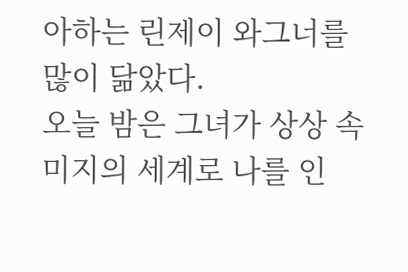아하는 린제이 와그너를 많이 닮았다.
오늘 밤은 그녀가 상상 속 미지의 세계로 나를 인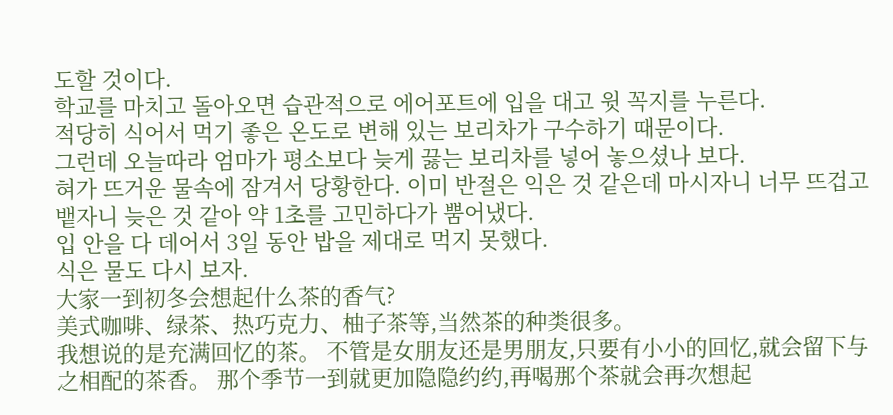도할 것이다.
학교를 마치고 돌아오면 습관적으로 에어포트에 입을 대고 윗 꼭지를 누른다.
적당히 식어서 먹기 좋은 온도로 변해 있는 보리차가 구수하기 때문이다.
그런데 오늘따라 엄마가 평소보다 늦게 끓는 보리차를 넣어 놓으셨나 보다.
혀가 뜨거운 물속에 잠겨서 당황한다. 이미 반절은 익은 것 같은데 마시자니 너무 뜨겁고 뱉자니 늦은 것 같아 약 1초를 고민하다가 뿜어냈다.
입 안을 다 데어서 3일 동안 밥을 제대로 먹지 못했다.
식은 물도 다시 보자.
大家一到初冬会想起什么茶的香气?
美式咖啡、绿茶、热巧克力、柚子茶等,当然茶的种类很多。
我想说的是充满回忆的茶。 不管是女朋友还是男朋友,只要有小小的回忆,就会留下与之相配的茶香。 那个季节一到就更加隐隐约约,再喝那个茶就会再次想起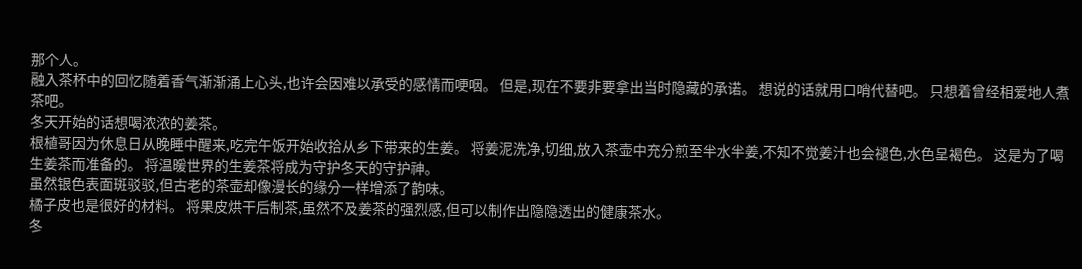那个人。
融入茶杯中的回忆随着香气渐渐涌上心头,也许会因难以承受的感情而哽咽。 但是,现在不要非要拿出当时隐藏的承诺。 想说的话就用口哨代替吧。 只想着曾经相爱地人煮茶吧。
冬天开始的话想喝浓浓的姜茶。
根植哥因为休息日从晚睡中醒来,吃完午饭开始收拾从乡下带来的生姜。 将姜泥洗净,切细,放入茶壶中充分煎至半水半姜,不知不觉姜汁也会褪色,水色呈褐色。 这是为了喝生姜茶而准备的。 将温暖世界的生姜茶将成为守护冬天的守护神。
虽然银色表面斑驳驳,但古老的茶壶却像漫长的缘分一样增添了韵味。
橘子皮也是很好的材料。 将果皮烘干后制茶,虽然不及姜茶的强烈感,但可以制作出隐隐透出的健康茶水。
冬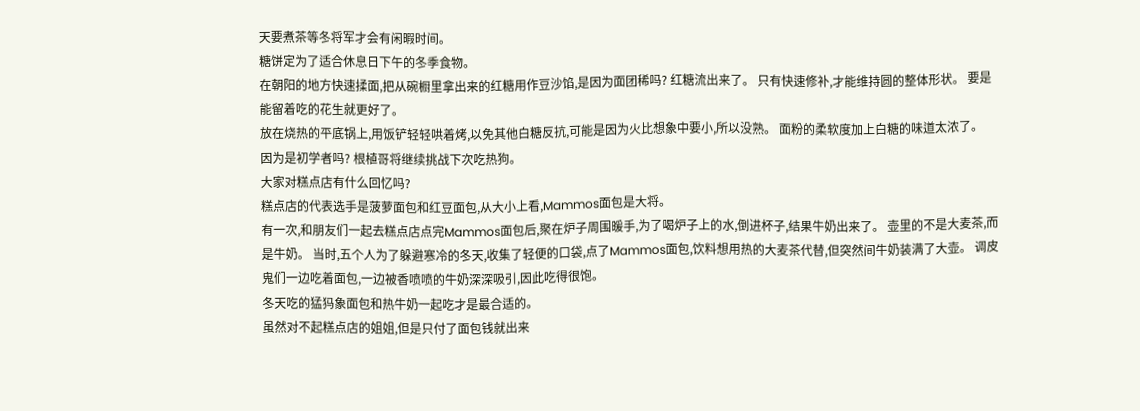天要煮茶等冬将军才会有闲暇时间。
糖饼定为了适合休息日下午的冬季食物。
在朝阳的地方快速揉面,把从碗橱里拿出来的红糖用作豆沙馅,是因为面团稀吗? 红糖流出来了。 只有快速修补,才能维持圆的整体形状。 要是能留着吃的花生就更好了。
放在烧热的平底锅上,用饭铲轻轻哄着烤,以免其他白糖反抗,可能是因为火比想象中要小,所以没熟。 面粉的柔软度加上白糖的味道太浓了。
因为是初学者吗? 根植哥将继续挑战下次吃热狗。
大家对糕点店有什么回忆吗?
糕点店的代表选手是菠萝面包和红豆面包,从大小上看,Mammos面包是大将。
有一次,和朋友们一起去糕点店点完Mammos面包后,聚在炉子周围暖手,为了喝炉子上的水,倒进杯子,结果牛奶出来了。 壶里的不是大麦茶,而是牛奶。 当时,五个人为了躲避寒冷的冬天,收集了轻便的口袋,点了Mammos面包,饮料想用热的大麦茶代替,但突然间牛奶装满了大壶。 调皮鬼们一边吃着面包,一边被香喷喷的牛奶深深吸引,因此吃得很饱。
冬天吃的猛犸象面包和热牛奶一起吃才是最合适的。
虽然对不起糕点店的姐姐,但是只付了面包钱就出来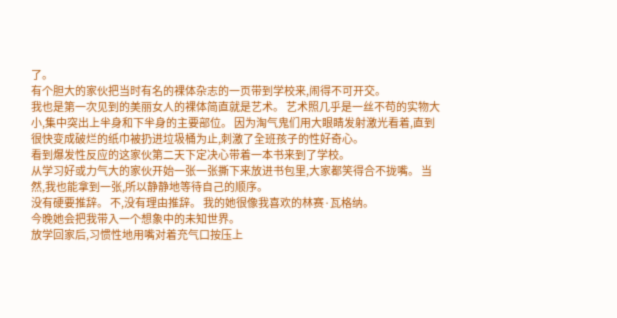了。
有个胆大的家伙把当时有名的裸体杂志的一页带到学校来,闹得不可开交。
我也是第一次见到的美丽女人的裸体简直就是艺术。 艺术照几乎是一丝不苟的实物大小,集中突出上半身和下半身的主要部位。 因为淘气鬼们用大眼睛发射激光看着,直到很快变成破烂的纸巾被扔进垃圾桶为止,刺激了全班孩子的性好奇心。
看到爆发性反应的这家伙第二天下定决心带着一本书来到了学校。
从学习好或力气大的家伙开始一张一张撕下来放进书包里,大家都笑得合不拢嘴。 当然,我也能拿到一张,所以静静地等待自己的顺序。
没有硬要推辞。 不,没有理由推辞。 我的她很像我喜欢的林赛·瓦格纳。
今晚她会把我带入一个想象中的未知世界。
放学回家后,习惯性地用嘴对着充气口按压上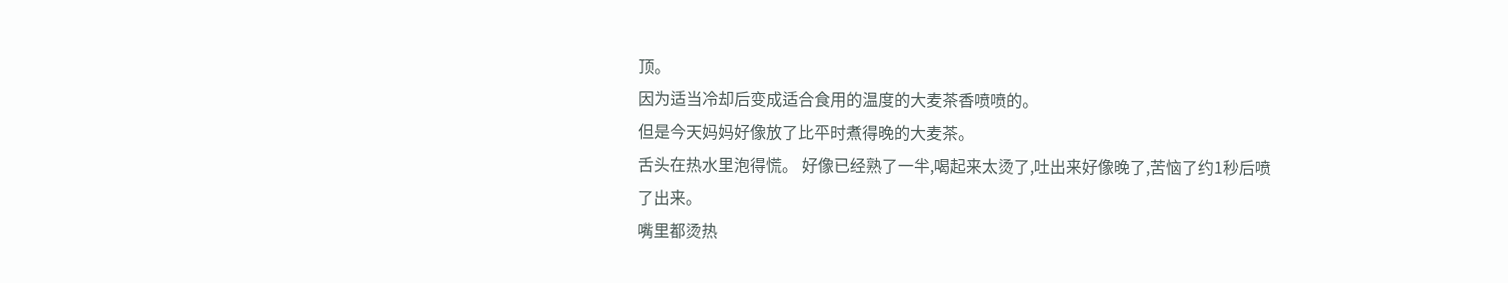顶。
因为适当冷却后变成适合食用的温度的大麦茶香喷喷的。
但是今天妈妈好像放了比平时煮得晚的大麦茶。
舌头在热水里泡得慌。 好像已经熟了一半,喝起来太烫了,吐出来好像晚了,苦恼了约1秒后喷了出来。
嘴里都烫热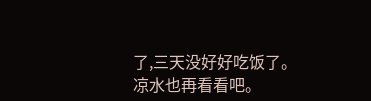了,三天没好好吃饭了。
凉水也再看看吧。